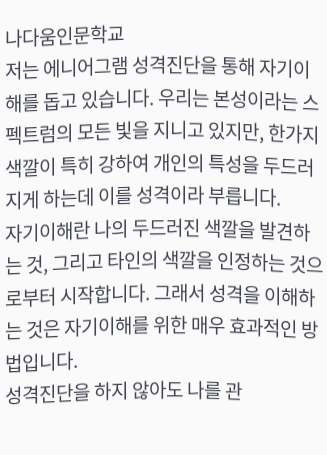나다움인문학교
저는 에니어그램 성격진단을 통해 자기이해를 돕고 있습니다. 우리는 본성이라는 스펙트럼의 모든 빛을 지니고 있지만, 한가지 색깔이 특히 강하여 개인의 특성을 두드러지게 하는데 이를 성격이라 부릅니다.
자기이해란 나의 두드러진 색깔을 발견하는 것, 그리고 타인의 색깔을 인정하는 것으로부터 시작합니다. 그래서 성격을 이해하는 것은 자기이해를 위한 매우 효과적인 방법입니다.
성격진단을 하지 않아도 나를 관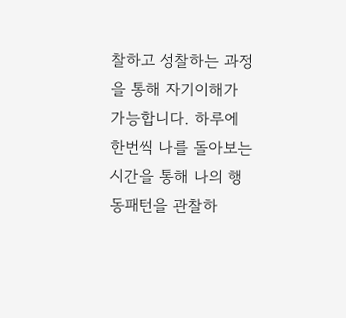찰하고 성찰하는 과정을 통해 자기이해가 가능합니다. 하루에 한번씩 나를 돌아보는 시간을 통해 나의 행동패턴을 관찰하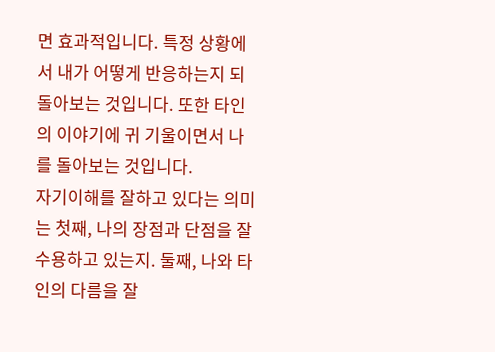면 효과적입니다. 특정 상황에서 내가 어떻게 반응하는지 되돌아보는 것입니다. 또한 타인의 이야기에 귀 기울이면서 나를 돌아보는 것입니다.
자기이해를 잘하고 있다는 의미는 첫째, 나의 장점과 단점을 잘 수용하고 있는지. 둘째, 나와 타인의 다름을 잘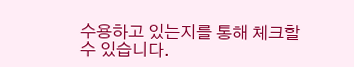수용하고 있는지를 통해 체크할 수 있습니다.